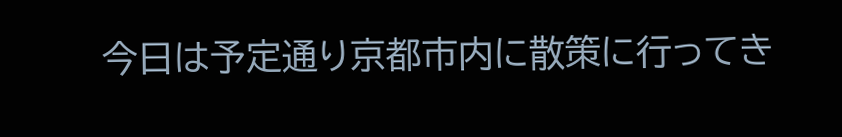今日は予定通り京都市内に散策に行ってき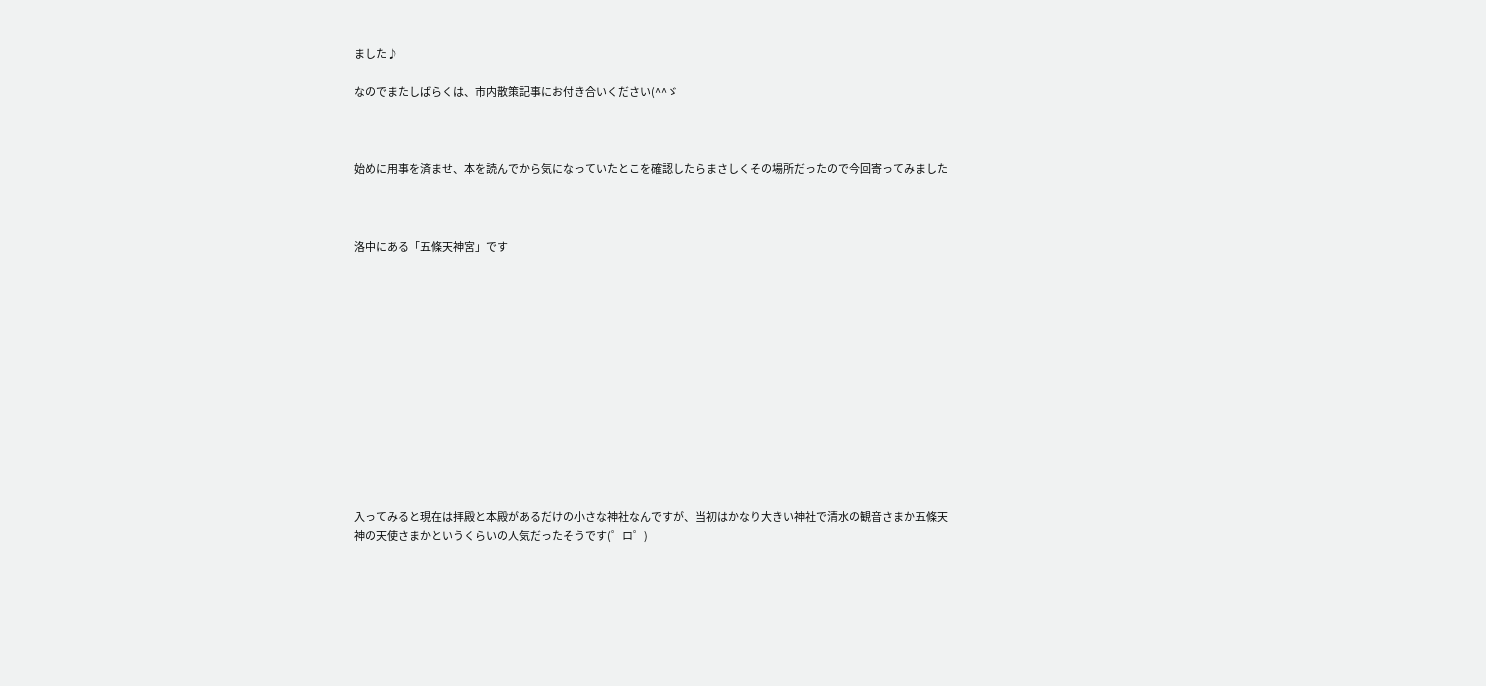ました♪

なのでまたしばらくは、市内散策記事にお付き合いください(^^ゞ



始めに用事を済ませ、本を読んでから気になっていたとこを確認したらまさしくその場所だったので今回寄ってみました



洛中にある「五條天神宮」です













入ってみると現在は拝殿と本殿があるだけの小さな神社なんですが、当初はかなり大きい神社で清水の観音さまか五條天神の天使さまかというくらいの人気だったそうです(゜ロ゜)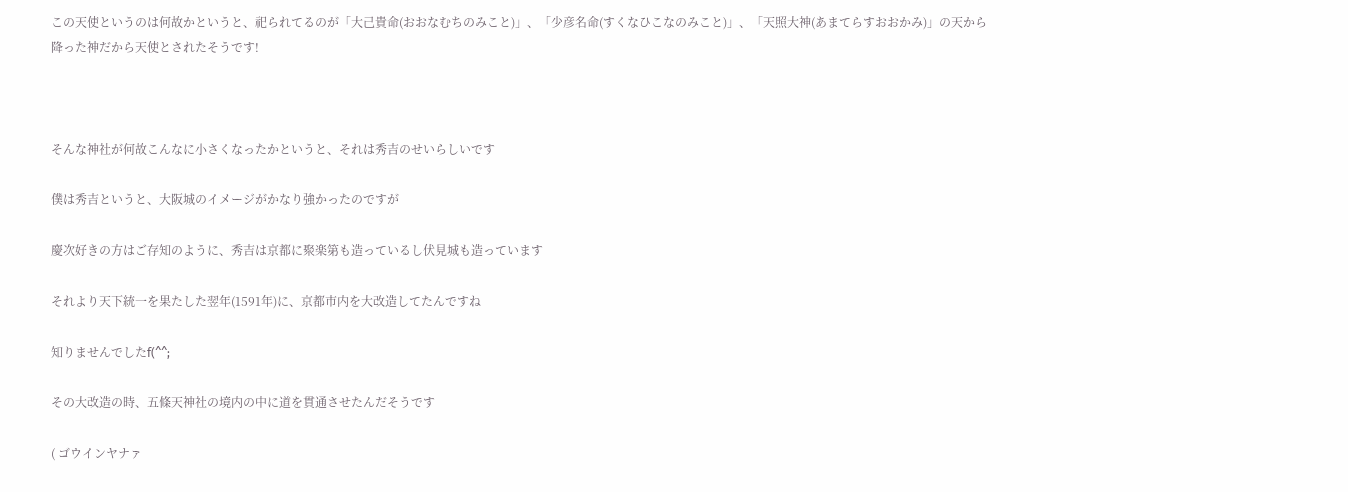この天使というのは何故かというと、祀られてるのが「大己貴命(おおなむちのみこと)」、「少彦名命(すくなひこなのみこと)」、「天照大神(あまてらすおおかみ)」の天から降った神だから天使とされたそうです!



そんな神社が何故こんなに小さくなったかというと、それは秀吉のせいらしいです

僕は秀吉というと、大阪城のイメージがかなり強かったのですが

慶次好きの方はご存知のように、秀吉は京都に聚楽第も造っているし伏見城も造っています

それより天下統一を果たした翌年(1591年)に、京都市内を大改造してたんですね

知りませんでしたf(^^;

その大改造の時、五條天神社の境内の中に道を貫通させたんだそうです

( ゴウインヤナァ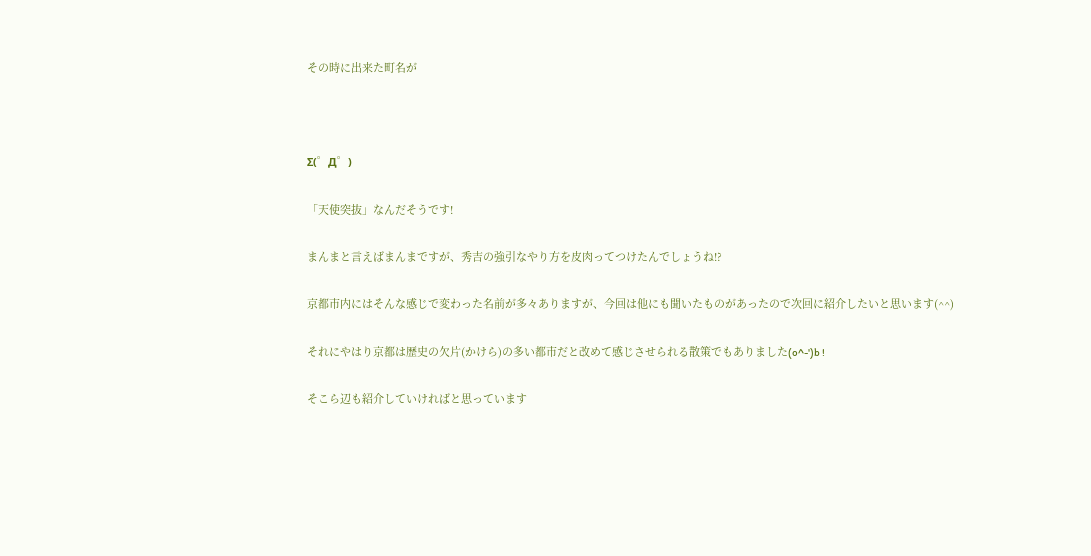その時に出来た町名が



Σ(゜Д゜)

「天使突抜」なんだそうです!

まんまと言えばまんまですが、秀吉の強引なやり方を皮肉ってつけたんでしょうね!?

京都市内にはそんな感じで変わった名前が多々ありますが、今回は他にも聞いたものがあったので次回に紹介したいと思います(^^)

それにやはり京都は歴史の欠片(かけら)の多い都市だと改めて感じさせられる散策でもありました(o^-')b !

そこら辺も紹介していければと思っています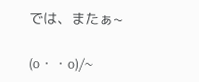では、またぁ~

(o・・o)/~